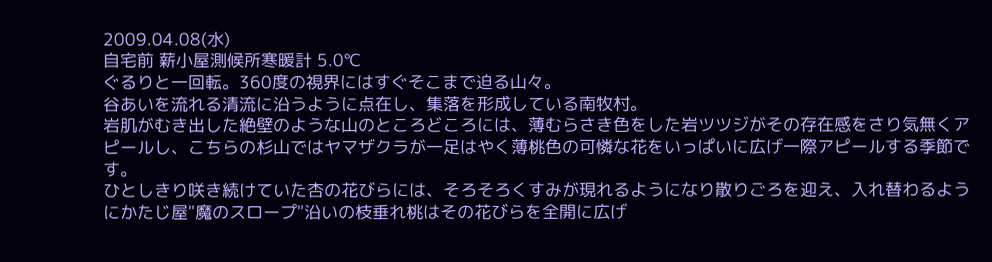2009.04.08(水)
自宅前 薪小屋測候所寒暖計 5.0℃
ぐるりと一回転。360度の視界にはすぐそこまで迫る山々。
谷あいを流れる清流に沿うように点在し、集落を形成している南牧村。
岩肌がむき出した絶壁のような山のところどころには、薄むらさき色をした岩ツツジがその存在感をさり気無くアピールし、こちらの杉山ではヤマザクラが一足はやく薄桃色の可憐な花をいっぱいに広げ一際アピールする季節です。
ひとしきり咲き続けていた杏の花びらには、そろそろくすみが現れるようになり散りごろを迎え、入れ替わるようにかたじ屋"魔のスロープ"沿いの枝垂れ桃はその花びらを全開に広げ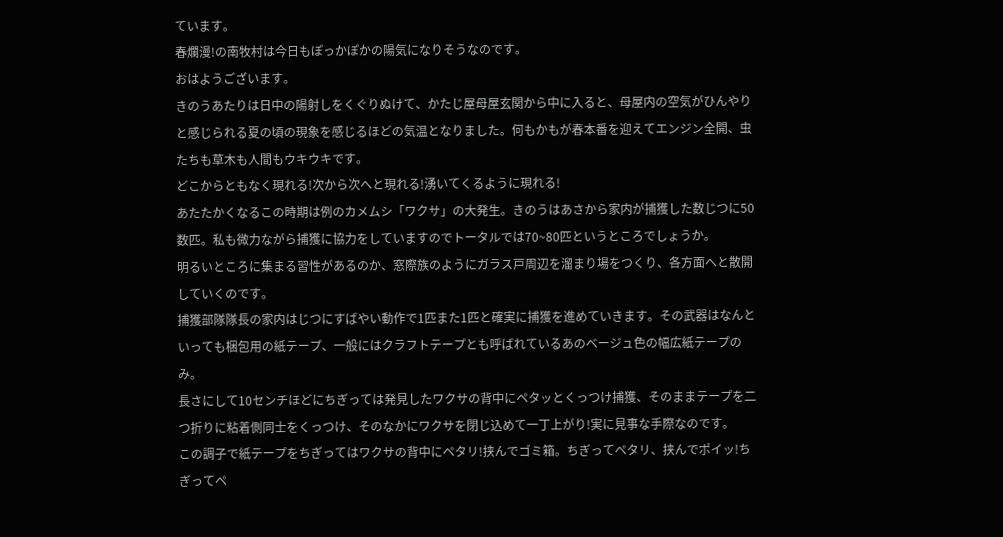ています。
春爛漫!の南牧村は今日もぽっかぽかの陽気になりそうなのです。
おはようございます。
きのうあたりは日中の陽射しをくぐりぬけて、かたじ屋母屋玄関から中に入ると、母屋内の空気がひんやりと感じられる夏の頃の現象を感じるほどの気温となりました。何もかもが春本番を迎えてエンジン全開、虫たちも草木も人間もウキウキです。
どこからともなく現れる!次から次へと現れる!湧いてくるように現れる!
あたたかくなるこの時期は例のカメムシ「ワクサ」の大発生。きのうはあさから家内が捕獲した数じつに50数匹。私も微力ながら捕獲に協力をしていますのでトータルでは70~80匹というところでしょうか。
明るいところに集まる習性があるのか、窓際族のようにガラス戸周辺を溜まり場をつくり、各方面へと散開していくのです。
捕獲部隊隊長の家内はじつにすばやい動作で1匹また1匹と確実に捕獲を進めていきます。その武器はなんといっても梱包用の紙テープ、一般にはクラフトテープとも呼ばれているあのベージュ色の幅広紙テープのみ。
長さにして10センチほどにちぎっては発見したワクサの背中にペタッとくっつけ捕獲、そのままテープを二つ折りに粘着側同士をくっつけ、そのなかにワクサを閉じ込めて一丁上がり!実に見事な手際なのです。
この調子で紙テープをちぎってはワクサの背中にペタリ!挟んでゴミ箱。ちぎってペタリ、挟んでポイッ!ちぎってペ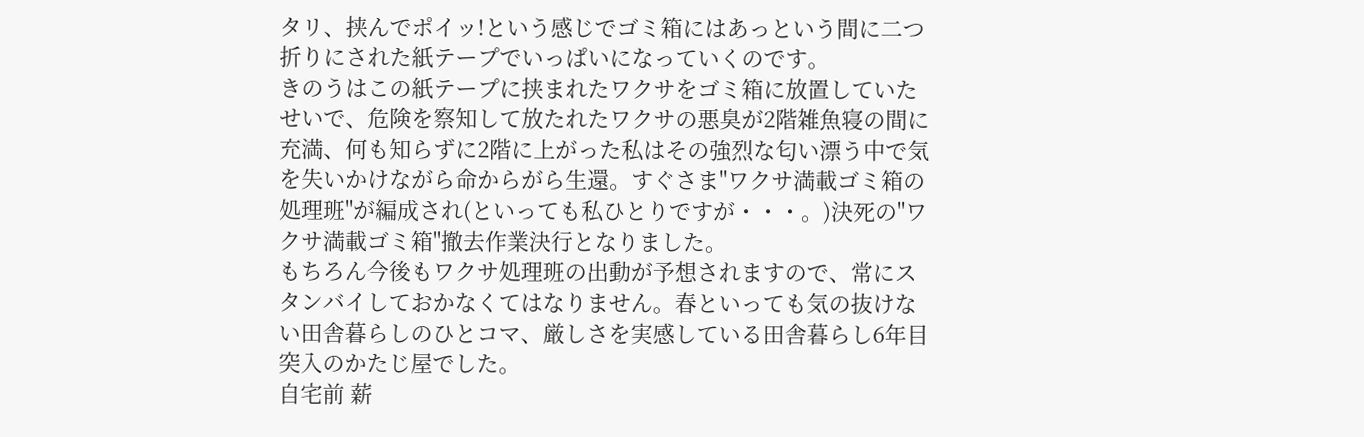タリ、挟んでポイッ!という感じでゴミ箱にはあっという間に二つ折りにされた紙テープでいっぱいになっていくのです。
きのうはこの紙テープに挟まれたワクサをゴミ箱に放置していたせいで、危険を察知して放たれたワクサの悪臭が2階雑魚寝の間に充満、何も知らずに2階に上がった私はその強烈な匂い漂う中で気を失いかけながら命からがら生還。すぐさま"ワクサ満載ゴミ箱の処理班"が編成され(といっても私ひとりですが・・・。)決死の"ワクサ満載ゴミ箱"撤去作業決行となりました。
もちろん今後もワクサ処理班の出動が予想されますので、常にスタンバイしておかなくてはなりません。春といっても気の抜けない田舎暮らしのひとコマ、厳しさを実感している田舎暮らし6年目突入のかたじ屋でした。
自宅前 薪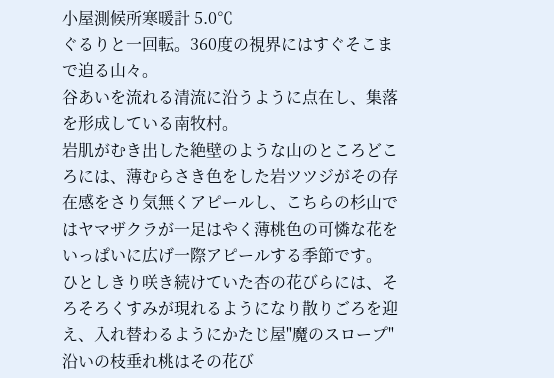小屋測候所寒暖計 5.0℃
ぐるりと一回転。360度の視界にはすぐそこまで迫る山々。
谷あいを流れる清流に沿うように点在し、集落を形成している南牧村。
岩肌がむき出した絶壁のような山のところどころには、薄むらさき色をした岩ツツジがその存在感をさり気無くアピールし、こちらの杉山ではヤマザクラが一足はやく薄桃色の可憐な花をいっぱいに広げ一際アピールする季節です。
ひとしきり咲き続けていた杏の花びらには、そろそろくすみが現れるようになり散りごろを迎え、入れ替わるようにかたじ屋"魔のスロープ"沿いの枝垂れ桃はその花び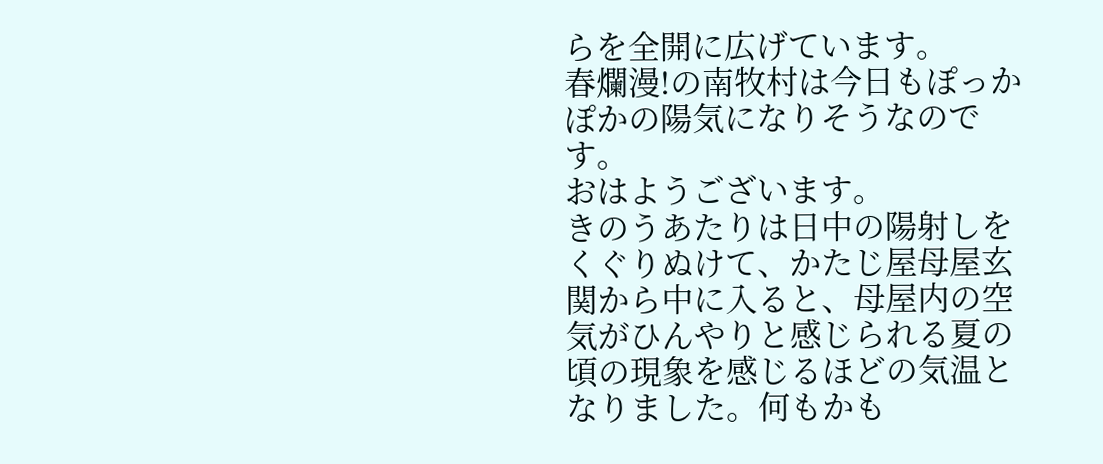らを全開に広げています。
春爛漫!の南牧村は今日もぽっかぽかの陽気になりそうなのです。
おはようございます。
きのうあたりは日中の陽射しをくぐりぬけて、かたじ屋母屋玄関から中に入ると、母屋内の空気がひんやりと感じられる夏の頃の現象を感じるほどの気温となりました。何もかも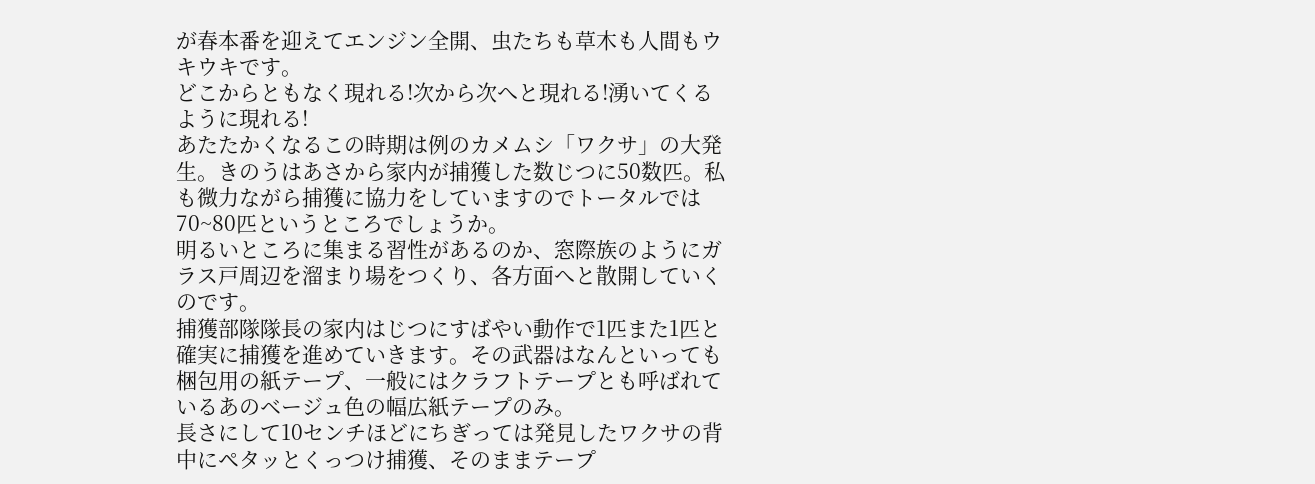が春本番を迎えてエンジン全開、虫たちも草木も人間もウキウキです。
どこからともなく現れる!次から次へと現れる!湧いてくるように現れる!
あたたかくなるこの時期は例のカメムシ「ワクサ」の大発生。きのうはあさから家内が捕獲した数じつに50数匹。私も微力ながら捕獲に協力をしていますのでトータルでは70~80匹というところでしょうか。
明るいところに集まる習性があるのか、窓際族のようにガラス戸周辺を溜まり場をつくり、各方面へと散開していくのです。
捕獲部隊隊長の家内はじつにすばやい動作で1匹また1匹と確実に捕獲を進めていきます。その武器はなんといっても梱包用の紙テープ、一般にはクラフトテープとも呼ばれているあのベージュ色の幅広紙テープのみ。
長さにして10センチほどにちぎっては発見したワクサの背中にペタッとくっつけ捕獲、そのままテープ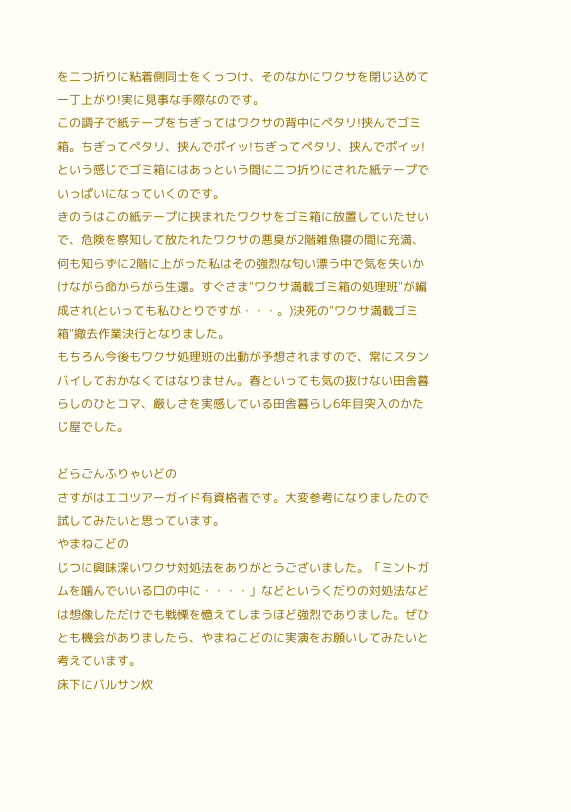を二つ折りに粘着側同士をくっつけ、そのなかにワクサを閉じ込めて一丁上がり!実に見事な手際なのです。
この調子で紙テープをちぎってはワクサの背中にペタリ!挟んでゴミ箱。ちぎってペタリ、挟んでポイッ!ちぎってペタリ、挟んでポイッ!という感じでゴミ箱にはあっという間に二つ折りにされた紙テープでいっぱいになっていくのです。
きのうはこの紙テープに挟まれたワクサをゴミ箱に放置していたせいで、危険を察知して放たれたワクサの悪臭が2階雑魚寝の間に充満、何も知らずに2階に上がった私はその強烈な匂い漂う中で気を失いかけながら命からがら生還。すぐさま"ワクサ満載ゴミ箱の処理班"が編成され(といっても私ひとりですが・・・。)決死の"ワクサ満載ゴミ箱"撤去作業決行となりました。
もちろん今後もワクサ処理班の出動が予想されますので、常にスタンバイしておかなくてはなりません。春といっても気の抜けない田舎暮らしのひとコマ、厳しさを実感している田舎暮らし6年目突入のかたじ屋でした。

どらごんふりゃいどの
さすがはエコツアーガイド有資格者です。大変参考になりましたので試してみたいと思っています。
やまねこどの
じつに興味深いワクサ対処法をありがとうございました。「ミントガムを噛んでいいる口の中に・・・・」などというくだりの対処法などは想像しただけでも戦慄を憶えてしまうほど強烈でありました。ぜひとも機会がありましたら、やまねこどのに実演をお願いしてみたいと考えています。
床下にバルサン炊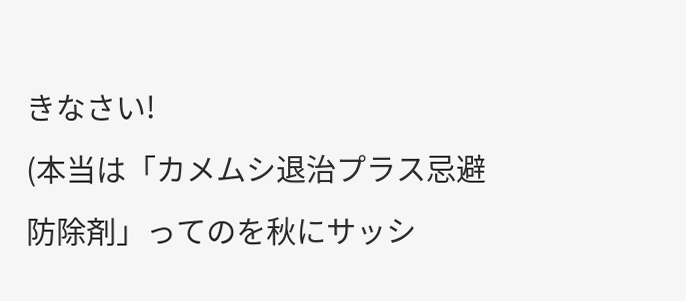きなさい!
(本当は「カメムシ退治プラス忌避防除剤」ってのを秋にサッシ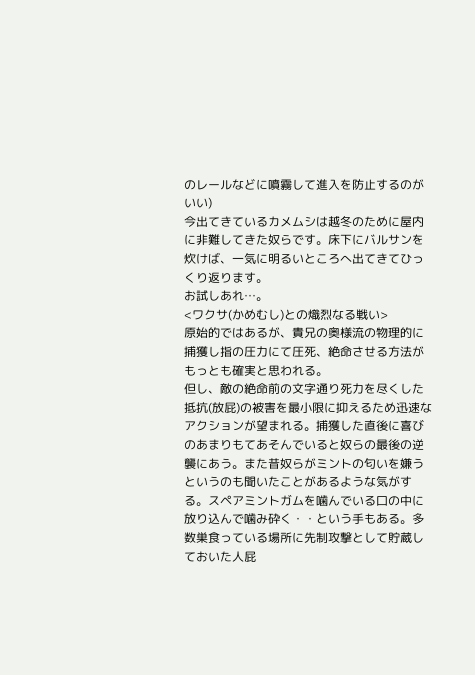のレールなどに噴霧して進入を防止するのがいい)
今出てきているカメムシは越冬のために屋内に非難してきた奴らです。床下にバルサンを炊けば、一気に明るいところへ出てきてひっくり返ります。
お試しあれ…。
<ワクサ(かめむし)との熾烈なる戦い>
原始的ではあるが、貴兄の奥様流の物理的に捕獲し指の圧力にて圧死、絶命させる方法がもっとも確実と思われる。
但し、敵の絶命前の文字通り死力を尽くした抵抗(放屁)の被害を最小限に抑えるため迅速なアクションが望まれる。捕獲した直後に喜びのあまりもてあそんでいると奴らの最後の逆襲にあう。また昔奴らがミントの匂いを嫌うというのも聞いたことがあるような気がする。スペアミントガムを噛んでいる口の中に放り込んで噛み砕く・・という手もある。多数巣食っている場所に先制攻撃として貯蔵しておいた人屁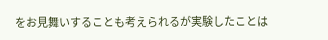をお見舞いすることも考えられるが実験したことは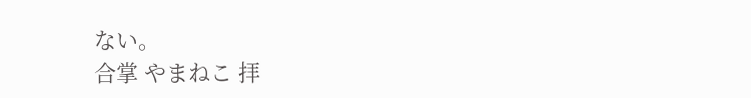ない。
合掌 やまねこ 拝